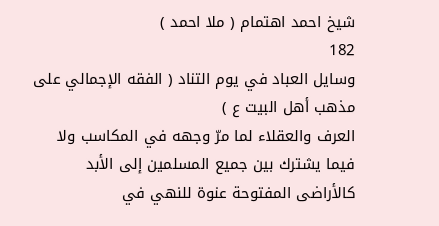شيخ احمد اهتمام ( ملا احمد )
182
وسايل العباد في يوم التناد ( الفقه الإجمالي على مذهب أهل البيت ع )
العرف والعقلاء لما مرّ وجهه في المكاسب ولا فيما يشترك بين جميع المسلمين إلى الأبد كالأراضى المفتوحة عنوة للنهي في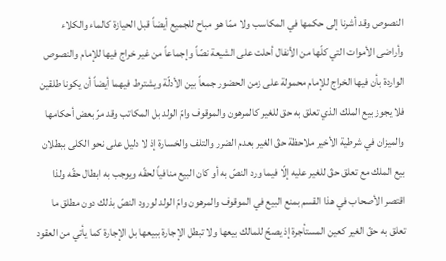النصوص وقد أشرنا إلى حكمها في المكاسب ولا ممّا هو مباح للجميع أيضاً قبل الحيازة كالماء والكلاء وأراضى الأموات التي كلّها من الأنفال أحلت على الشيعة نصّاً وإجماعاً من غير خراج فيها للإمام والنصوص الواردة بأن فيها الخراج للإمام محمولة على زمن الحضور جمعاً بين الأدلّة ويشترط فيهما أيضاً أن يكونا طلقين فلا يجوز بيع الملك الذي تعلق به حق للغير كالمرهون والموقوف وامّ الولد بل المكاتب وقد مرّ بعض أحكامها والميزان في شرطية الأخير ملاحظة حقّ الغير بعدم الضرر والتلف والخسارة إذ لا دليل على نحو الكلى ببطلان بيع الملك مع تعلق حقّ للغير عليه إلّا فيما ورد النصّ به أو كان البيع منافياً لحقّه ويوجب به ابطال حقّه ولذا اقتصر الأصحاب في هذا القسم بمنع البيع في الموقوف والمرهون وامّ الولد لورود النصّ بذلك دون مطلق ما تعلق به حقّ الغير كعين المستأجرة إذ يصحّ للمالك بيعها ولا تبطل الإجارة ببيعها بل الإجارة كما يأتي من العقود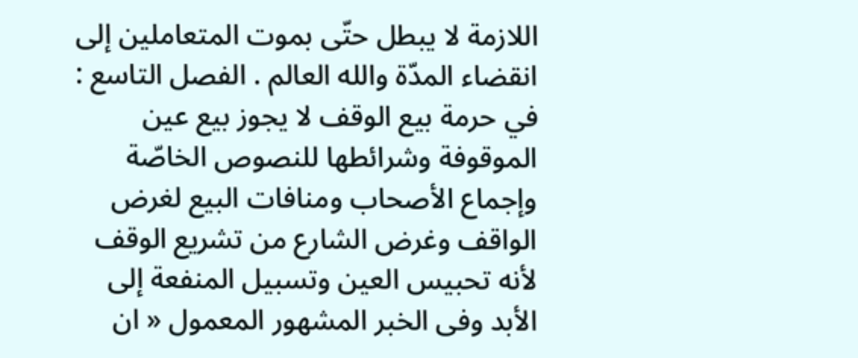اللازمة لا يبطل حتّى بموت المتعاملين إلى انقضاء المدّة والله العالم . الفصل التاسع : في حرمة بيع الوقف لا يجوز بيع عين الموقوفة وشرائطها للنصوص الخاصّة وإجماع الأصحاب ومنافات البيع لغرض الواقف وغرض الشارع من تشريع الوقف لأنه تحبيس العين وتسبيل المنفعة إلى الأبد وفى الخبر المشهور المعمول « ان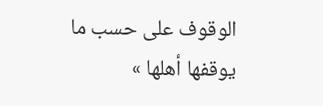الوقوف على حسب ما يوقفها أهلها »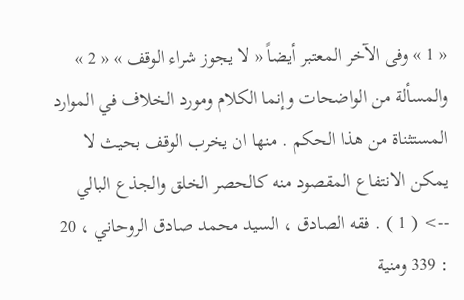« 1 » وفى الآخر المعتبر أيضاً « لا يجوز شراء الوقف » « 2 » والمسألة من الواضحات وإنما الكلام ومورد الخلاف في الموارد المستثناة من هذا الحكم . منها ان يخرب الوقف بحيث لا يمكن الانتفاع المقصود منه كالحصر الخلق والجذع البالي
--> ( 1 ) . فقه الصادق ، السيد محمد صادق الروحاني ، 20 : 339 ومنية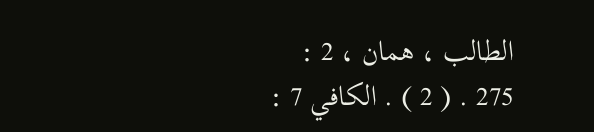الطالب ، همان ، 2 : 275 . ( 2 ) . الكافي 7 :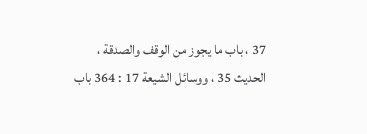37 ، باب ما يجوز من الوقف والصدقة ، الحديث 35 ، ووسائل الشيعة 17 : 364 باب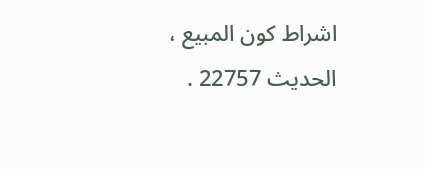اشراط كون المبيع ، الحديث 22757 .